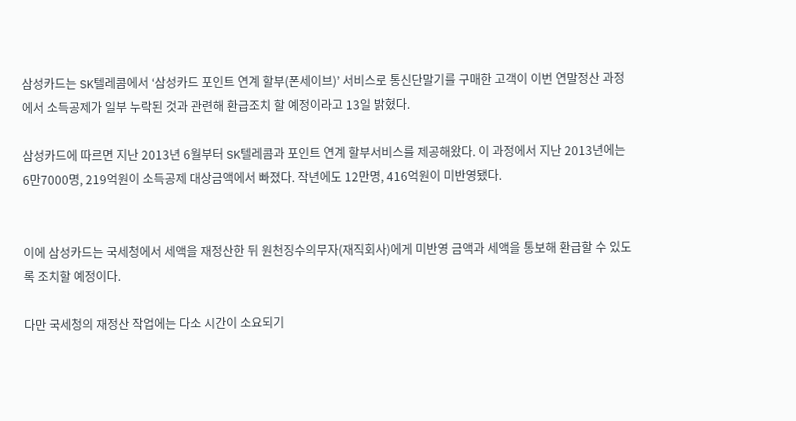삼성카드는 SK텔레콤에서 ‘삼성카드 포인트 연계 할부(폰세이브)’ 서비스로 통신단말기를 구매한 고객이 이번 연말정산 과정에서 소득공제가 일부 누락된 것과 관련해 환급조치 할 예정이라고 13일 밝혔다.

삼성카드에 따르면 지난 2013년 6월부터 SK텔레콤과 포인트 연계 할부서비스를 제공해왔다. 이 과정에서 지난 2013년에는 6만7000명, 219억원이 소득공제 대상금액에서 빠졌다. 작년에도 12만명, 416억원이 미반영됐다.


이에 삼성카드는 국세청에서 세액을 재정산한 뒤 원천징수의무자(재직회사)에게 미반영 금액과 세액을 통보해 환급할 수 있도록 조치할 예정이다.

다만 국세청의 재정산 작업에는 다소 시간이 소요되기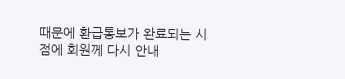때문에 환급통보가 완료되는 시점에 회원께 다시 안내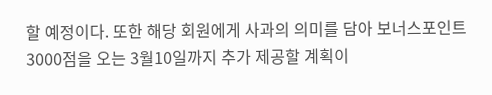할 예정이다. 또한 해당 회원에게 사과의 의미를 담아 보너스포인트 3000점을 오는 3월10일까지 추가 제공할 계획이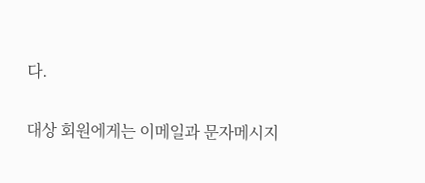다.

대상 회원에게는 이메일과 문자메시지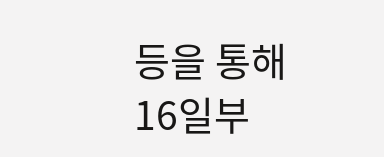등을 통해 16일부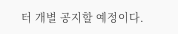터 개별 공지할 예정이다.